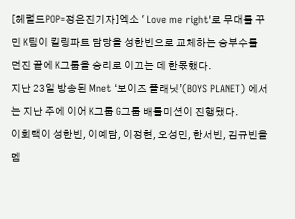[헤럴드POP=정은진기자]엑소 ' Love me right'로 무대를 꾸민 K팀이 킬링파트 담당을 성한빈으로 교체하는 승부수를 던진 끝에 K그룹을 승리로 이끄는 데 한몫했다.
지난 23일 방송된 Mnet ‘보이즈 플래닛’(BOYS PLANET) 에서는 지난 주에 이어 K그룹 G그룹 배틀미션이 진행됐다.
이회택이 성한빈, 이예담, 이정현, 오성민, 한서빈, 김규빈을 멤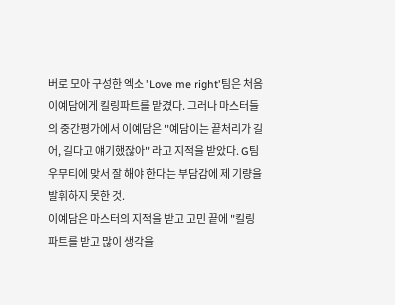버로 모아 구성한 엑소 'Love me right'팀은 처음 이예담에게 킬링파트를 맡겼다. 그러나 마스터들의 중간평가에서 이예담은 "예담이는 끝처리가 길어, 길다고 얘기했잖아" 라고 지적을 받았다. G팀 우무티에 맞서 잘 해야 한다는 부담감에 제 기량을 발휘하지 못한 것.
이예담은 마스터의 지적을 받고 고민 끝에 "킬링파트를 받고 많이 생각을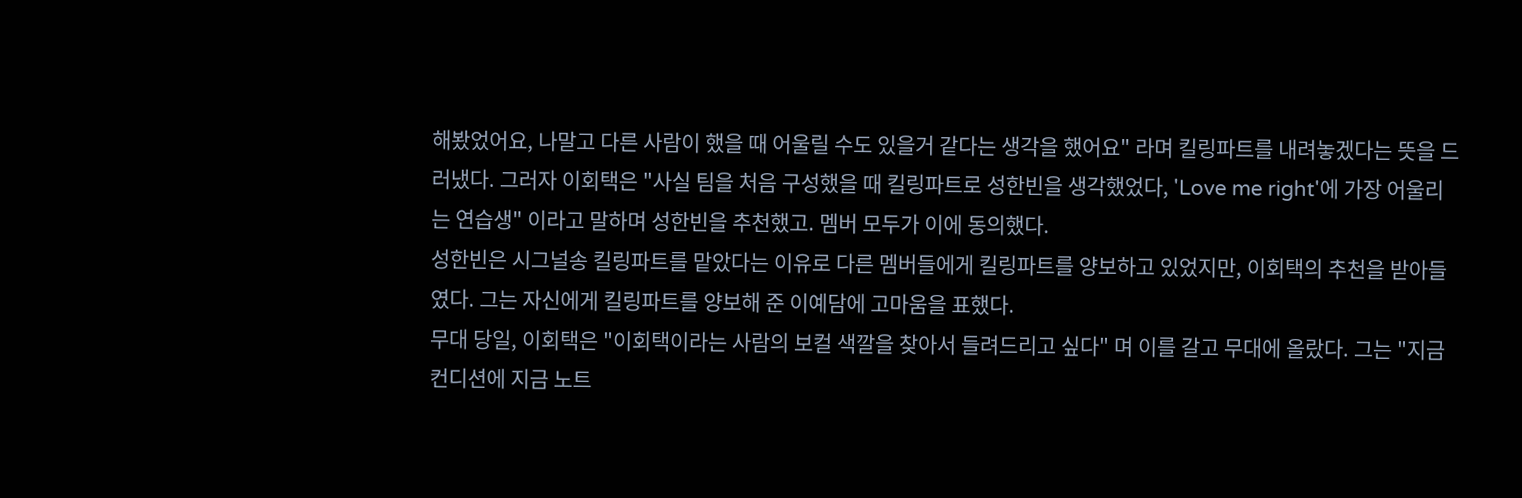해봤었어요, 나말고 다른 사람이 했을 때 어울릴 수도 있을거 같다는 생각을 했어요" 라며 킬링파트를 내려놓겠다는 뜻을 드러냈다. 그러자 이회택은 "사실 팀을 처음 구성했을 때 킬링파트로 성한빈을 생각했었다, 'Love me right'에 가장 어울리는 연습생" 이라고 말하며 성한빈을 추천했고. 멤버 모두가 이에 동의했다.
성한빈은 시그널송 킬링파트를 맡았다는 이유로 다른 멤버들에게 킬링파트를 양보하고 있었지만, 이회택의 추천을 받아들였다. 그는 자신에게 킬링파트를 양보해 준 이예담에 고마움을 표했다.
무대 당일, 이회택은 "이회택이라는 사람의 보컬 색깔을 찾아서 들려드리고 싶다" 며 이를 갈고 무대에 올랐다. 그는 "지금 컨디션에 지금 노트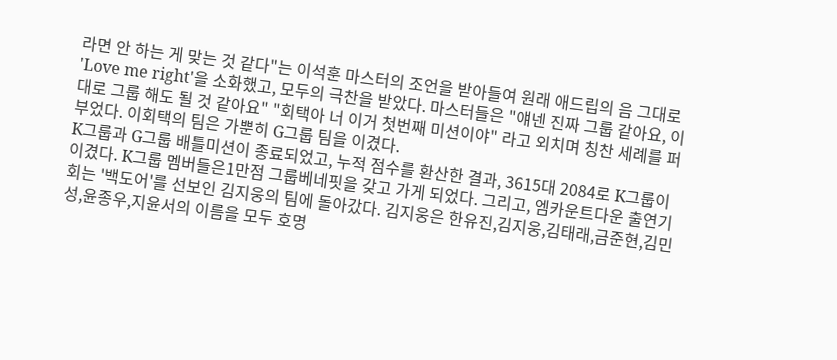라면 안 하는 게 맞는 것 같다"는 이석훈 마스터의 조언을 받아들여 원래 애드립의 음 그대로 'Love me right'을 소화했고, 모두의 극찬을 받았다. 마스터들은 "얘넨 진짜 그룹 같아요, 이대로 그룹 해도 될 것 같아요" "회택아 너 이거 첫번째 미션이야" 라고 외치며 칭찬 세례를 퍼부었다. 이회택의 팀은 가뿐히 G그룹 팀을 이겼다.
K그룹과 G그룹 배틀미션이 종료되었고, 누적 점수를 환산한 결과, 3615대 2084로 K그룹이 이겼다. K그룹 멤버들은1만점 그룹베네핏을 갖고 가게 되었다. 그리고, 엠카운트다운 출연기회는 '백도어'를 선보인 김지웅의 팀에 돌아갔다. 김지웅은 한유진,김지웅,김태래,금준현,김민성,윤종우,지윤서의 이름을 모두 호명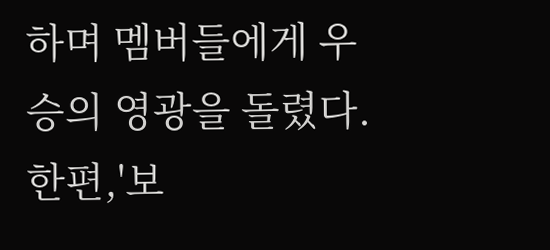하며 멤버들에게 우승의 영광을 돌렸다.
한편,'보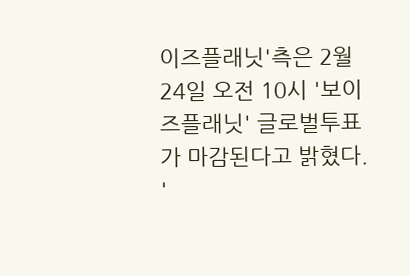이즈플래닛'측은 2월 24일 오전 10시 '보이즈플래닛' 글로벌투표가 마감된다고 밝혔다. '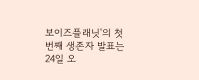보이즈플래닛'의 첫번째 생존자 발표는 24일 오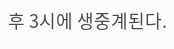후 3시에 생중계된다.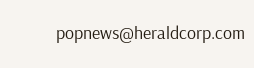popnews@heraldcorp.com